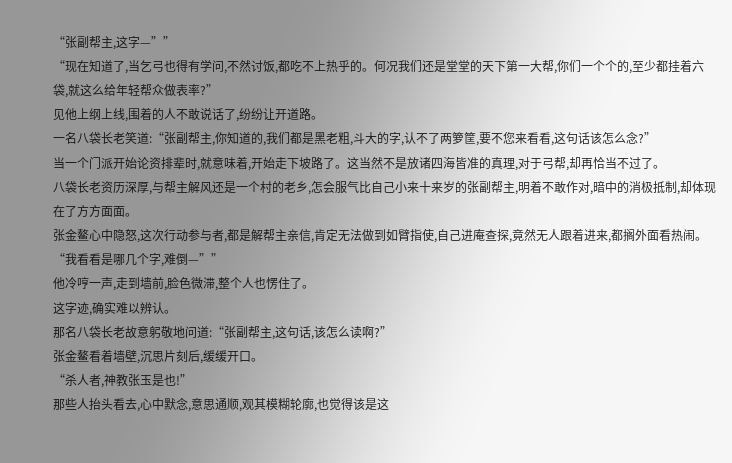“张副帮主,这字—””
“现在知道了,当乞弓也得有学问,不然讨饭,都吃不上热乎的。何况我们还是堂堂的天下第一大帮,你们一个个的,至少都挂着六袋,就这么给年轻帮众做表率?”
见他上纲上线,围着的人不敢说话了,纷纷让开道路。
一名八袋长老笑道:“张副帮主,你知道的,我们都是黑老粗,斗大的字,认不了两箩筐,要不您来看看,这句话该怎么念?”
当一个门派开始论资排辈时,就意味着,开始走下坡路了。这当然不是放诸四海皆准的真理,对于弓帮,却再恰当不过了。
八袋长老资历深厚,与帮主解风还是一个村的老乡,怎会服气比自己小来十来岁的张副帮主,明着不敢作对,暗中的消极抵制,却体现在了方方面面。
张金鳌心中隐怒,这次行动参与者,都是解帮主亲信,肯定无法做到如臂指使,自己进庵查探,竟然无人跟着进来,都搁外面看热闹。
“我看看是哪几个字,难倒—””
他冷哼一声,走到墙前,脸色微滞,整个人也愣住了。
这字迹,确实难以辨认。
那名八袋长老故意躬敬地问道:“张副帮主,这句话,该怎么读啊?”
张金鳌看着墙壁,沉思片刻后,缓缓开口。
“杀人者,神教张玉是也!”
那些人抬头看去,心中默念,意思通顺,观其模糊轮廓,也觉得该是这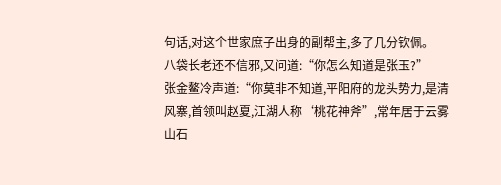句话,对这个世家庶子出身的副帮主,多了几分钦佩。
八袋长老还不信邪,又问道:“你怎么知道是张玉?”
张金鳌冷声道:“你莫非不知道,平阳府的龙头势力,是清风寨,首领叫赵夏,江湖人称‘桃花神斧”,常年居于云雾山石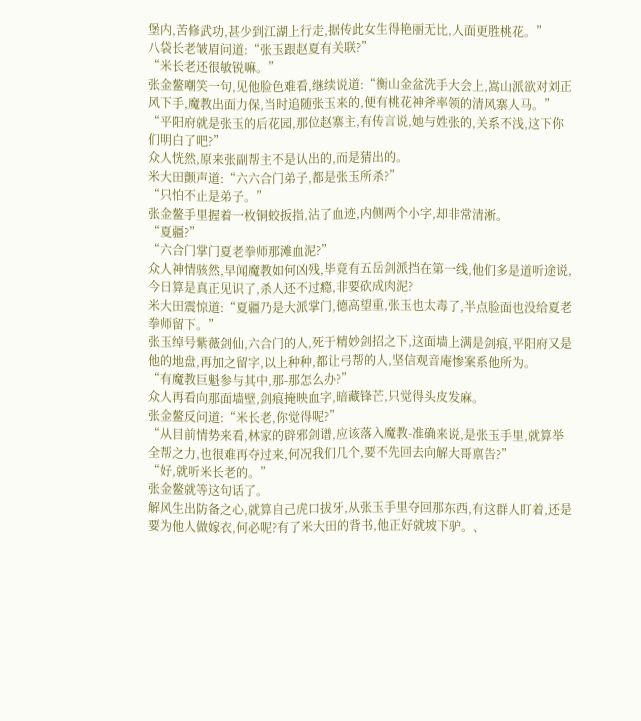堡内,苦修武功,甚少到江湖上行走,据传此女生得艳丽无比,人面更胜桃花。”
八袋长老皱眉问道:“张玉跟赵夏有关联?”
“米长老还很敏锐嘛。”
张金鳌嘲笑一句,见他脸色难看,继续说道:“衡山金盆洗手大会上,嵩山派欲对刘正风下手,魔教出面力保,当时追随张玉来的,便有桃花神斧率领的清风寨人马。”
“平阳府就是张玉的后花园,那位赵寨主,有传言说,她与姓张的,关系不浅,这下你们明白了吧?”
众人恍然,原来张副帮主不是认出的,而是猜出的。
米大田颤声道:“六六合门弟子,都是张玉所杀?”
“只怕不止是弟子。”
张金鳌手里握着一枚铜蛟扳指,沾了血迹,内侧两个小字,却非常清淅。
“夏疆?”
“六合门掌门夏老拳师那滩血泥?”
众人神情骇然,早闻魔教如何凶残,毕竟有五岳剑派挡在第一线,他们多是道听途说,今日算是真正见识了,杀人还不过瘾,非要砍成肉泥?
米大田震惊道:“夏疆乃是大派掌门,德高望重,张玉也太毒了,半点脸面也没给夏老拳师留下。”
张玉绰号紫薇剑仙,六合门的人,死于精妙剑招之下,这面墙上满是剑痕,平阳府又是他的地盘,再加之留字,以上种种,都让弓帮的人,坚信观音庵惨案系他所为。
“有魔教巨魁参与其中,那-那怎么办?”
众人再看向那面墙壁,剑痕掩映血字,暗藏锋芒,只觉得头皮发麻。
张金鳌反问道:“米长老,你觉得呢?”
“从目前情势来看,林家的辟邪剑谱,应该落入魔教-准确来说,是张玉手里,就算举全帮之力,也很难再夺过来,何况我们几个,要不先回去向解大哥禀告?”
“好,就听米长老的。”
张金鳌就等这句话了。
解风生出防备之心,就算自己虎口拔牙,从张玉手里夺回那东西,有这群人盯着,还是要为他人做嫁衣,何必呢?有了米大田的背书,他正好就坡下驴。、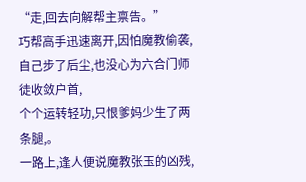“走,回去向解帮主禀告。”
巧帮高手迅速离开,因怕魔教偷袭,自己步了后尘,也没心为六合门师徒收敛户首,
个个运转轻功,只恨爹妈少生了两条腿,。
一路上,逢人便说魔教张玉的凶残,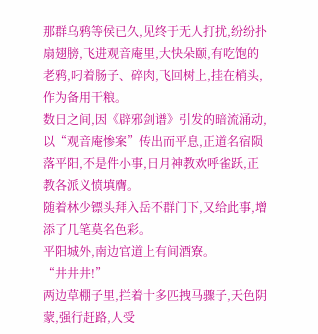那群乌鸦等侯已久,见终于无人打扰,纷纷扑扇翅膀,飞进观音庵里,大快朵颐,有吃饱的老鸦,叼着肠子、碎肉,飞回树上,挂在梢头,作为备用干粮。
数日之间,因《辟邪剑谱》引发的暗流涌动,以“观音庵惨案”传出而平息,正道名宿陨落平阳,不是件小事,日月神教欢呼雀跃,正教各派义愤填膺。
随着林少镖头拜入岳不群门下,又给此事,增添了几笔莫名色彩。
平阳城外,南边官道上有间酒寮。
“井井井!”
两边草棚子里,拦着十多匹拽马骤子,天色阴蒙,强行赶路,人受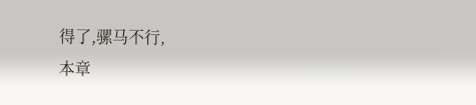得了,骡马不行,
本章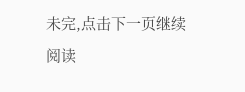未完,点击下一页继续阅读